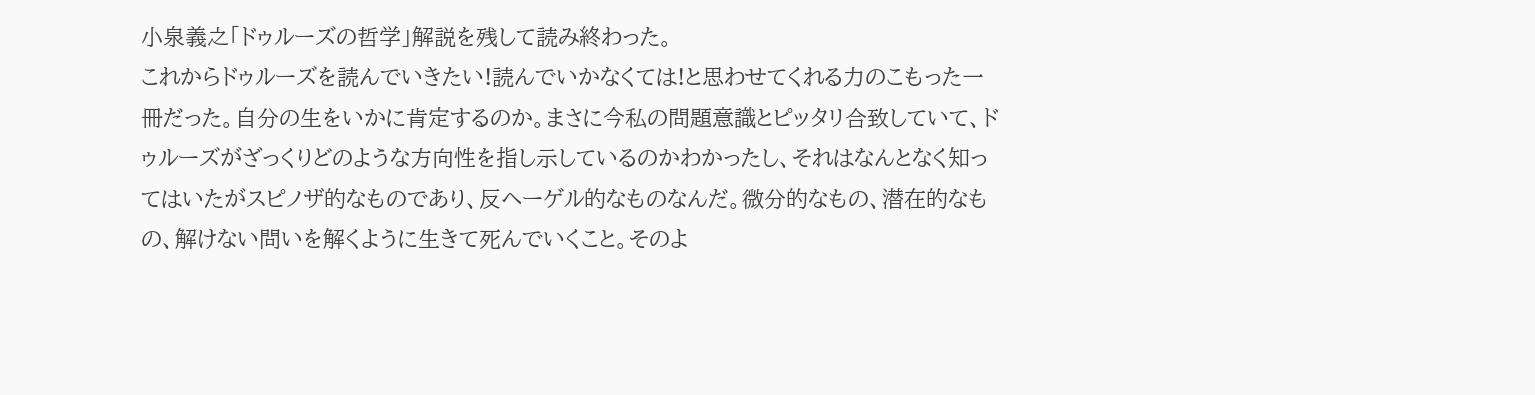小泉義之「ドゥルーズの哲学」解説を残して読み終わった。
これからドゥルーズを読んでいきたい!読んでいかなくては!と思わせてくれる力のこもった一冊だった。自分の生をいかに肯定するのか。まさに今私の問題意識とピッタリ合致していて、ドゥルーズがざっくりどのような方向性を指し示しているのかわかったし、それはなんとなく知ってはいたがスピノザ的なものであり、反ヘーゲル的なものなんだ。微分的なもの、潜在的なもの、解けない問いを解くように生きて死んでいくこと。そのよ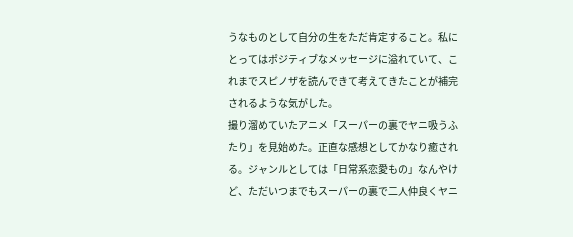うなものとして自分の生をただ肯定すること。私にとってはポジティブなメッセージに溢れていて、これまでスピノザを読んできて考えてきたことが補完されるような気がした。
撮り溜めていたアニメ「スーパーの裏でヤニ吸うふたり」を見始めた。正直な感想としてかなり癒される。ジャンルとしては「日常系恋愛もの」なんやけど、ただいつまでもスーパーの裏で二人仲良くヤニ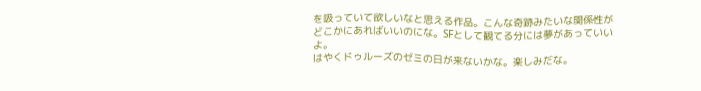を吸っていて欲しいなと思える作品。こんな奇跡みたいな関係性がどこかにあればいいのにな。SFとして観てる分には夢があっていいよ。
はやくドゥルーズのゼミの日が来ないかな。楽しみだな。